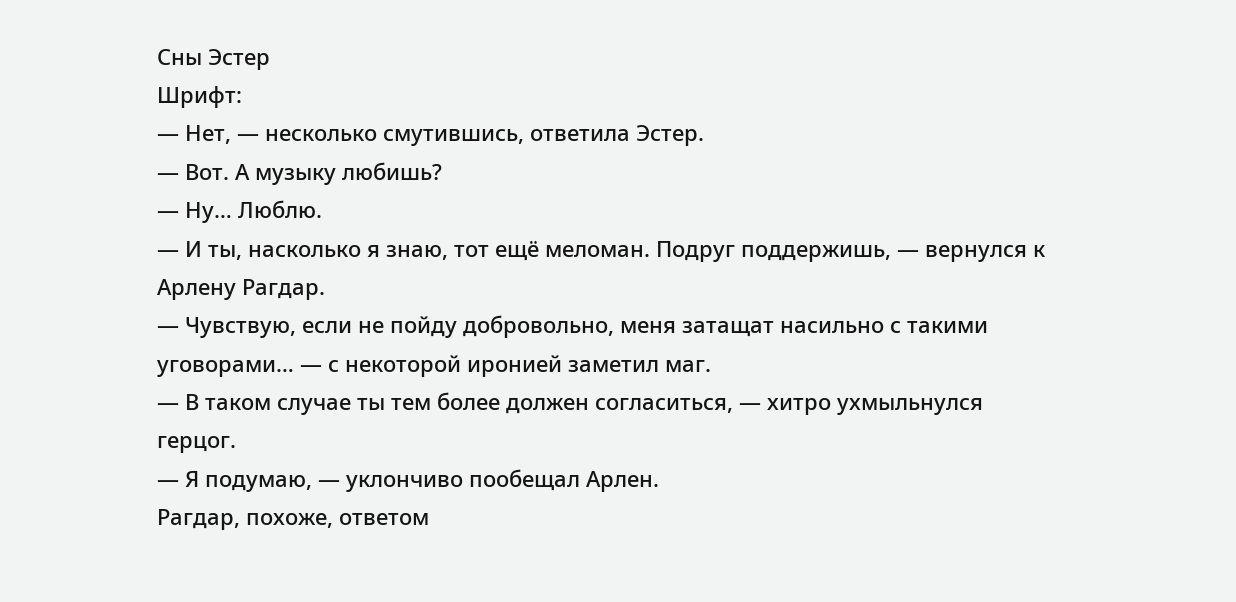Сны Эстер
Шрифт:
— Нет, — несколько смутившись, ответила Эстер.
— Вот. А музыку любишь?
— Ну… Люблю.
— И ты, насколько я знаю, тот ещё меломан. Подруг поддержишь, — вернулся к Арлену Рагдар.
— Чувствую, если не пойду добровольно, меня затащат насильно с такими уговорами… — с некоторой иронией заметил маг.
— В таком случае ты тем более должен согласиться, — хитро ухмыльнулся герцог.
— Я подумаю, — уклончиво пообещал Арлен.
Рагдар, похоже, ответом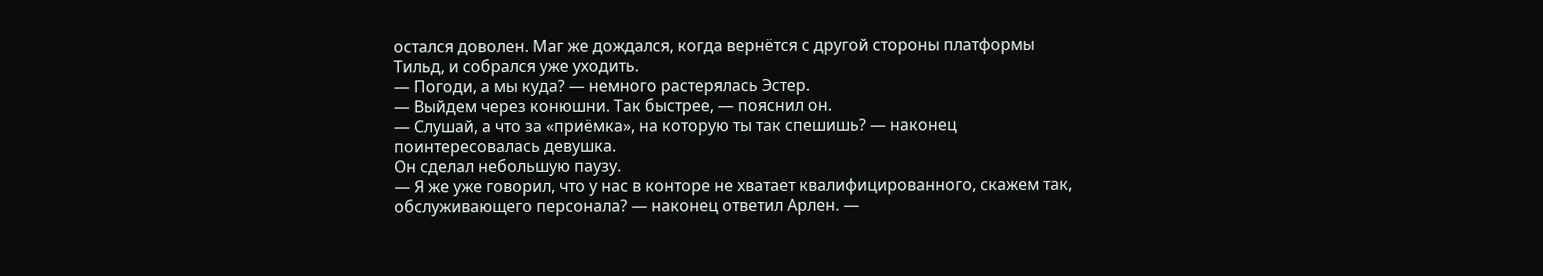остался доволен. Маг же дождался, когда вернётся с другой стороны платформы Тильд, и собрался уже уходить.
— Погоди, а мы куда? — немного растерялась Эстер.
— Выйдем через конюшни. Так быстрее, — пояснил он.
— Слушай, а что за «приёмка», на которую ты так спешишь? — наконец поинтересовалась девушка.
Он сделал небольшую паузу.
— Я же уже говорил, что у нас в конторе не хватает квалифицированного, скажем так, обслуживающего персонала? — наконец ответил Арлен. —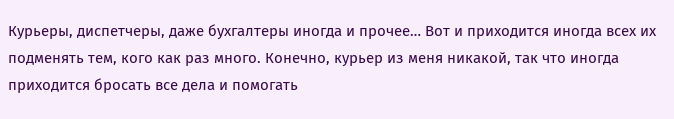Курьеры, диспетчеры, даже бухгалтеры иногда и прочее… Вот и приходится иногда всех их подменять тем, кого как раз много. Конечно, курьер из меня никакой, так что иногда приходится бросать все дела и помогать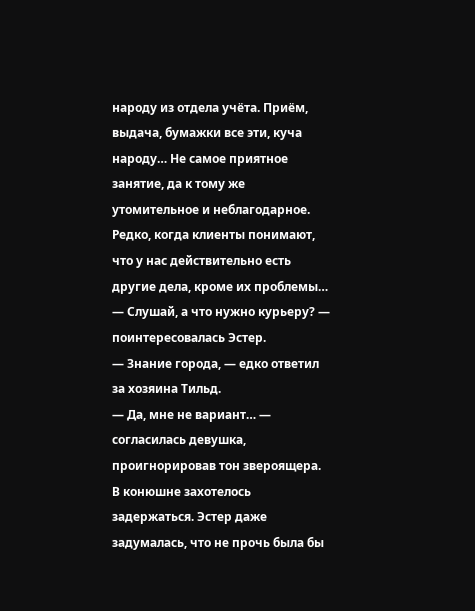народу из отдела учёта. Приём, выдача, бумажки все эти, куча народу… Не самое приятное занятие, да к тому же утомительное и неблагодарное. Редко, когда клиенты понимают, что у нас действительно есть другие дела, кроме их проблемы…
— Слушай, а что нужно курьеру? — поинтересовалась Эстер.
— Знание города, — едко ответил за хозяина Тильд.
— Да, мне не вариант… — согласилась девушка, проигнорировав тон звероящера.
В конюшне захотелось задержаться. Эстер даже задумалась, что не прочь была бы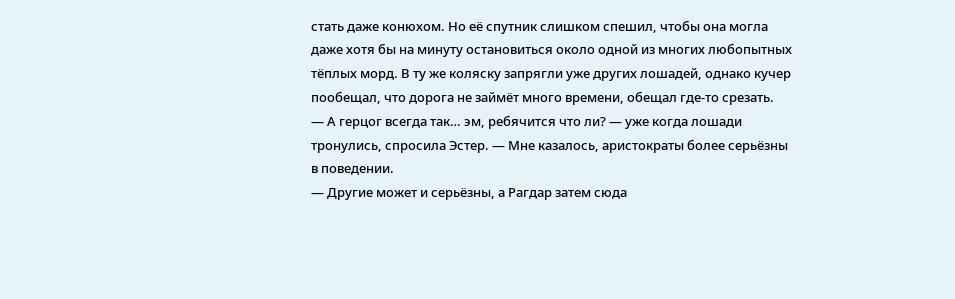стать даже конюхом. Но её спутник слишком спешил, чтобы она могла даже хотя бы на минуту остановиться около одной из многих любопытных тёплых морд. В ту же коляску запрягли уже других лошадей, однако кучер пообещал, что дорога не займёт много времени, обещал где-то срезать.
— А герцог всегда так… эм, ребячится что ли? — уже когда лошади тронулись, спросила Эстер. — Мне казалось, аристократы более серьёзны в поведении.
— Другие может и серьёзны, а Рагдар затем сюда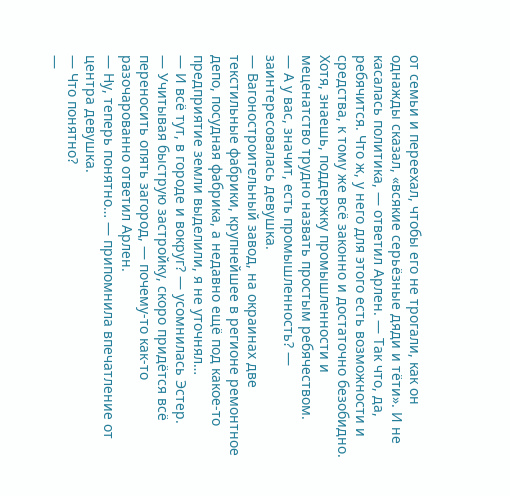от семьи и переехал, чтобы его не трогали, как он однажды сказал, «всякие серьёзные дяди и тёти». И не касалась политика, — ответил Арлен. — Так что, да, ребячится. Что ж, у него для этого есть возможности и средства, к тому же всё законно и достаточно безобидно. Хотя, знаешь, поддержку промышленности и меценатство трудно назвать простым ребячеством.
— А у вас, значит, есть промышленность? — заинтересовалась девушка.
— Вагоностроительный завод, на окраинах две текстильные фабрики, крупнейшее в регионе ремонтное депо, посудная фабрика, а недавно ещё под какое-то предприятие земли выделили, я не уточнял…
— И всё тут, в городе и вокруг? — усомнилась Эстер.
— Учитывая быструю застройку, скоро придётся всё переносить опять загород, — почему-то как-то разочарованно ответил Арлен.
— Ну, теперь понятно… — припомнила впечатление от центра девушка.
— Что понятно?
—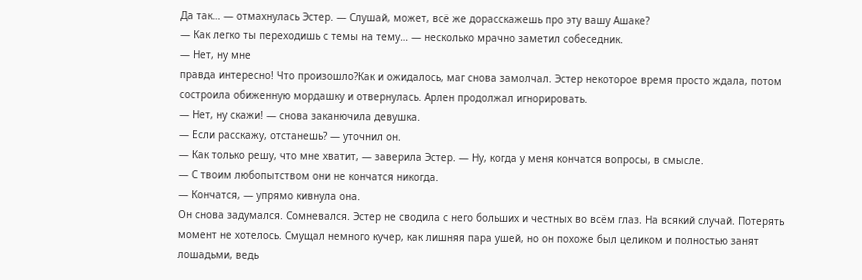Да так… — отмахнулась Эстер. — Слушай, может, всё же дорасскажешь про эту вашу Ашаке?
— Как легко ты переходишь с темы на тему… — несколько мрачно заметил собеседник.
— Нет, ну мне
правда интересно! Что произошло?Как и ожидалось, маг снова замолчал. Эстер некоторое время просто ждала, потом состроила обиженную мордашку и отвернулась. Арлен продолжал игнорировать.
— Нет, ну скажи! — снова заканючила девушка.
— Если расскажу, отстанешь? — уточнил он.
— Как только решу, что мне хватит, — заверила Эстер. — Ну, когда у меня кончатся вопросы, в смысле.
— С твоим любопытством они не кончатся никогда.
— Кончатся, — упрямо кивнула она.
Он снова задумался. Сомневался. Эстер не сводила с него больших и честных во всём глаз. На всякий случай. Потерять момент не хотелось. Смущал немного кучер, как лишняя пара ушей, но он похоже был целиком и полностью занят лошадьми, ведь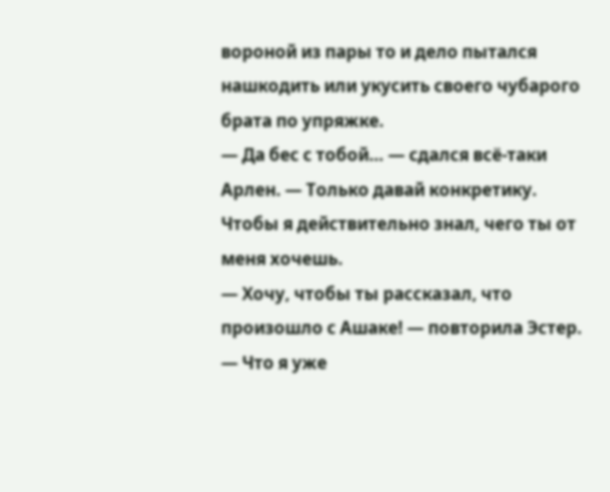вороной из пары то и дело пытался нашкодить или укусить своего чубарого брата по упряжке.
— Да бес с тобой… — сдался всё-таки Арлен. — Только давай конкретику. Чтобы я действительно знал, чего ты от меня хочешь.
— Хочу, чтобы ты рассказал, что произошло с Ашаке! — повторила Эстер.
— Что я уже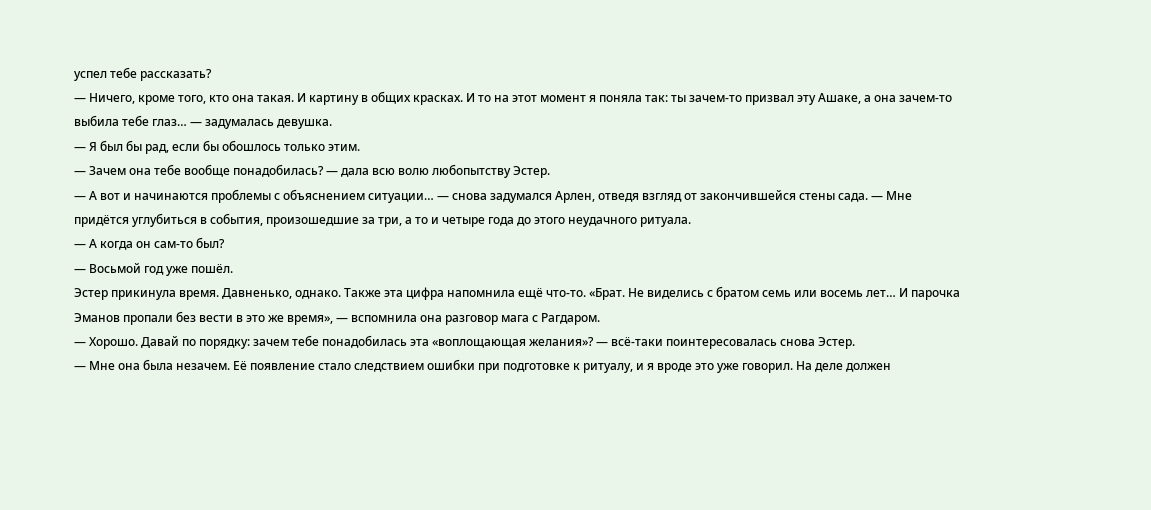успел тебе рассказать?
— Ничего, кроме того, кто она такая. И картину в общих красках. И то на этот момент я поняла так: ты зачем-то призвал эту Ашаке, а она зачем-то выбила тебе глаз… — задумалась девушка.
— Я был бы рад, если бы обошлось только этим.
— Зачем она тебе вообще понадобилась? — дала всю волю любопытству Эстер.
— А вот и начинаются проблемы с объяснением ситуации… — снова задумался Арлен, отведя взгляд от закончившейся стены сада. — Мне придётся углубиться в события, произошедшие за три, а то и четыре года до этого неудачного ритуала.
— А когда он сам-то был?
— Восьмой год уже пошёл.
Эстер прикинула время. Давненько, однако. Также эта цифра напомнила ещё что-то. «Брат. Не виделись с братом семь или восемь лет… И парочка Эманов пропали без вести в это же время», — вспомнила она разговор мага с Рагдаром.
— Хорошо. Давай по порядку: зачем тебе понадобилась эта «воплощающая желания»? — всё-таки поинтересовалась снова Эстер.
— Мне она была незачем. Её появление стало следствием ошибки при подготовке к ритуалу, и я вроде это уже говорил. На деле должен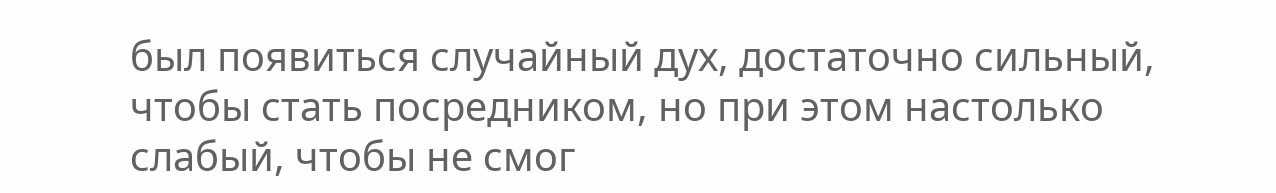был появиться случайный дух, достаточно сильный, чтобы стать посредником, но при этом настолько слабый, чтобы не смог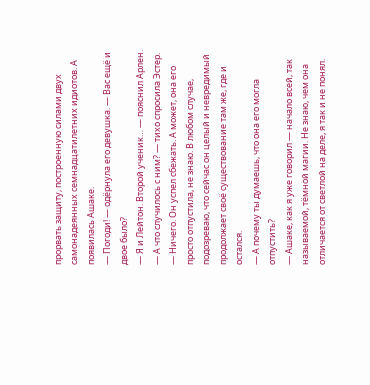прорвать защиту, построенную силами двух самонадеянных семнадцатилетних идиотов. А появилась Ашаке.
— Погоди! — одёрнула его девушка. — Вас ещё и двое было?
— Я и Лейтон. Второй ученик… — пояснил Арлен.
— А что случилось с ним? — тихо спросила Эстер.
— Ничего. Он успел сбежать. А может, она его просто отпустила, не знаю. В любом случае, подозреваю, что сейчас он целый и невредимый продолжает своё существование там же, где и остался.
— А почему ты думаешь, что она его могла отпустить?
— Ашаке, как я уже говорил — начало всей, так называемой, тёмной магии. Не знаю, чем она отличается от светлой на деле, я так и не понял.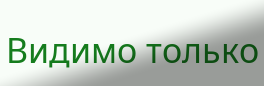Видимо только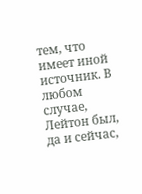тем, что имеет иной источник. В любом случае, Лейтон был, да и сейчас,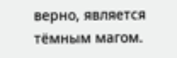верно, является тёмным магом.